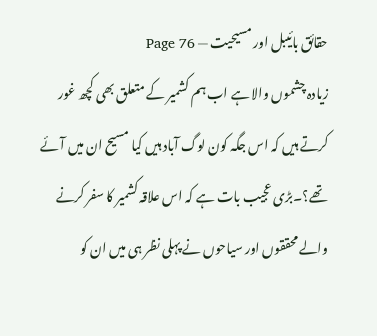حقائق بائیبل اور مسیحیت — Page 76
زیادہ چشموں والا ہے اب ہم کشمیر کے متعلق بھی کچھ غور کرتے ہیں کہ اس جگہ کون لوگ آباد ہیں کیا مسیح ان میں آئے تھے؟۔بڑی عجیب بات ہے کہ اس علاقہ کشمیر کا سفر کرنے والے محققوں اور سیاحوں نے پہلی نظر ہی میں ان کو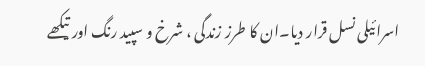اسرائیلی نسل قرار دیا۔ان کا طرز زندگی ، شرخ و سپید رنگ اور تیکھے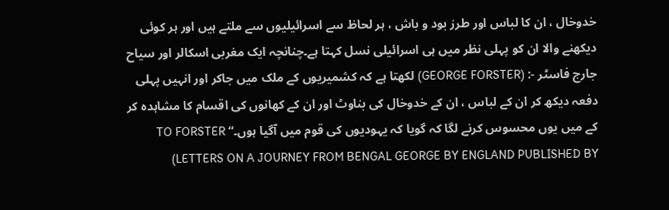خدوخال ، ان کا لباس اور طرز بود و باش ، ہر لحاظ سے اسرائیلیوں سے ملتے ہیں اور ہر کوئی دیکھنے والا ان کو پہلی نظر میں ہی اسرائیلی نسل کہتا ہے۔چنانچہ ایک مغربی اسکالر اور سیاح جارج فاسٹر -: (GEORGE FORSTER) لکھتا ہے کہ کشمیریوں کے ملک میں جاکر اور انہیں پہلی دفعہ دیکھ کر ان کے لباس ، ان کے خدوخال کی بناوٹ اور ان کے کھانوں کی اقسام کا مشاہدہ کر کے میں یوں محسوس کرنے لگا کہ گویا کہ یہودیوں کی قوم میں آگیا ہوں۔“ TO FORSTER (LETTERS ON A JOURNEY FROM BENGAL GEORGE BY ENGLAND PUBLISHED BY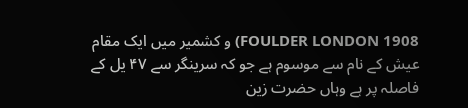FOULDER LONDON 1908) و کشمیر میں ایک مقام عیش کے نام سے موسوم ہے جو کہ سرینگر سے ۴۷ یل کے فاصلہ پر ہے وہاں حضرت زین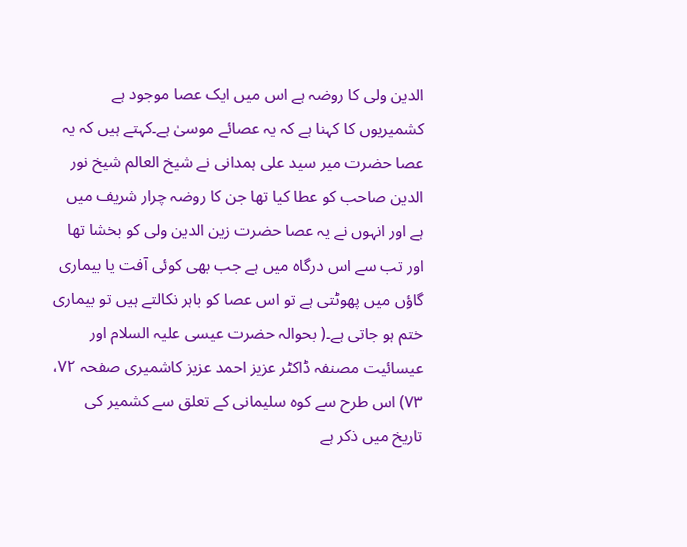الدین ولی کا روضہ ہے اس میں ایک عصا موجود ہے کشمیریوں کا کہنا ہے کہ یہ عصائے موسیٰ ہے۔کہتے ہیں کہ یہ عصا حضرت میر سید علی ہمدانی نے شیخ العالم شیخ نور الدین صاحب کو عطا کیا تھا جن کا روضہ چرار شریف میں ہے اور انہوں نے یہ عصا حضرت زین الدین ولی کو بخشا تھا اور تب سے اس درگاہ میں ہے جب بھی کوئی آفت یا بیماری گاؤں میں پھوٹتی ہے تو اس عصا کو باہر نکالتے ہیں تو بیماری ختم ہو جاتی ہے۔( بحوالہ حضرت عیسی علیہ السلام اور عیسائیت مصنفہ ڈاکٹر عزیز احمد عزیز کاشمیری صفحہ ۷۲، ۷۳) اس طرح سے کوہ سلیمانی کے تعلق سے کشمیر کی تاریخ میں ذکر ہے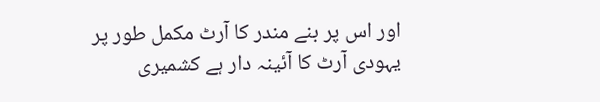اور اس پر بنے مندر کا آرٹ مکمل طور پر یہودی آرٹ کا آئینہ دار ہے کشمیری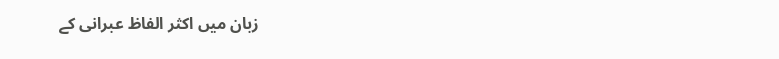زبان میں اکثر الفاظ عبرانی کے